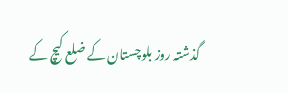گذشتہ روز بلوچستان کے ضلع کیچ کے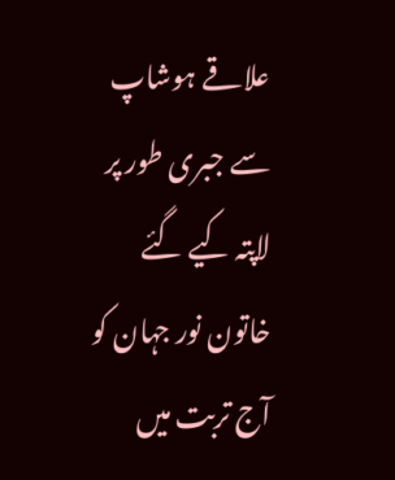علاقے ہوشاپ سے جبری طور پر لاپتہ کیے گئے خاتون نور جہان کو آج تربت میں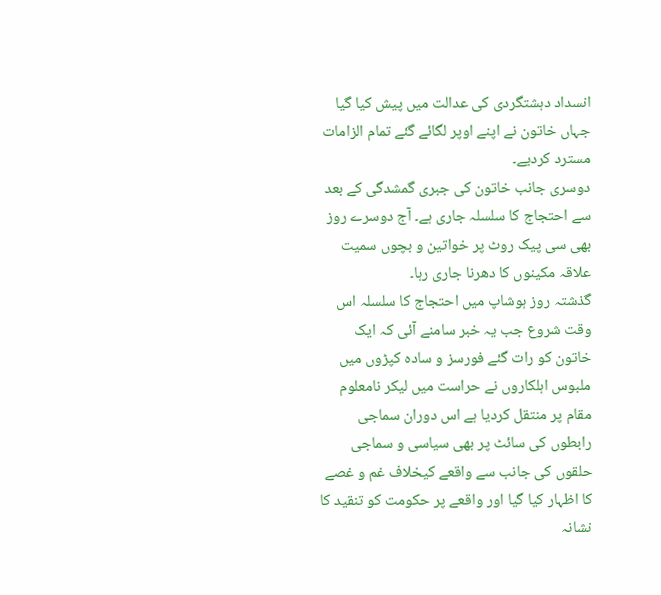انسداد دہشتگردی کی عدالت میں پیش کیا گیا جہاں خاتون نے اپنے اوپر لگائے گئے تمام الزامات مسترد کردیے۔
دوسری جانب خاتون کی جبری گمشدگی کے بعد سے احتجاج کا سلسلہ جاری ہے۔ آج دوسرے روز بھی سی پیک روٹ پر خواتین و بچوں سمیت علاقہ مکینوں کا دھرنا جاری رہا۔
گذشتہ روز ہوشاپ میں احتجاج کا سلسلہ اس وقت شروع جب یہ خبر سامنے آئی کہ ایک خاتون کو رات گئے فورسز و سادہ کپڑوں میں ملبوس اہلکاروں نے حراست میں لیکر نامعلوم مقام پر منتقل کردیا ہے اس دوران سماجی رابطوں کی سائٹ پر بھی سیاسی و سماجی حلقوں کی جانب سے واقعے کیخلاف غم و غصے کا اظہار کیا گیا اور واقعے پر حکومت کو تنقید کا نشانہ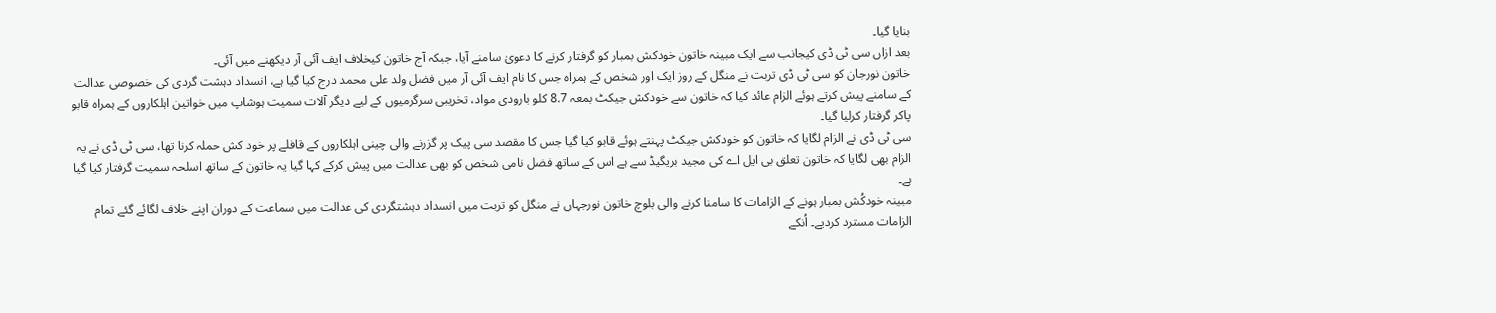بنایا گیا۔
بعد ازاں سی ٹی ڈی کیجانب سے ایک مبینہ خاتون خودکش بمبار کو گرفتار کرنے کا دعویٰ سامنے آیا، جبکہ آج خاتون کیخلاف ایف آئی آر دیکھنے میں آئی۔
خاتون نورجان کو سی ٹی ڈی تربت نے منگل کے روز ایک اور شخص کے ہمراہ جس کا نام ایف آئی آر میں فضل ولد علی محمد درج کیا گیا ہے، انسداد دہشت گردی کی خصوصی عدالت کے سامنے پیش کرتے ہوئے الزام عائد کیا کہ خاتون سے خودکش جیکٹ بمعہ 8.7 کلو بارودی مواد، تخریبی سرگرمیوں کے لیے دیگر آلات سمیت ہوشاپ میں خواتین اہلکاروں کے ہمراہ قابو پاکر گرفتار کرلیا گیا۔
سی ٹی ڈی نے الزام لگایا کہ خاتون کو خودکش جیکٹ پہنتے ہوئے قابو کیا گیا جس کا مقصد سی پیک پر گزرنے والی چینی اہلکاروں کے قافلے پر خود کش حملہ کرنا تھا، سی ٹی ڈی نے یہ الزام بھی لگایا کہ خاتون تعلق بی ایل اے کی مجید بریگیڈ سے ہے اس کے ساتھ فضل نامی شخص کو بھی عدالت میں پیش کرکے کہا گیا یہ خاتون کے ساتھ اسلحہ سمیت گرفتار کیا گیا ہے۔
مبینہ خودکُش بمبار ہونے کے الزامات کا سامنا کرنے والی بلوچ خاتون نورجہاں نے منگل کو تربت میں انسداد دہشتگردی کی عدالت میں سماعت کے دوران اپنے خلاف لگائے گئے تمام الزامات مسترد کردیے۔ اُنکے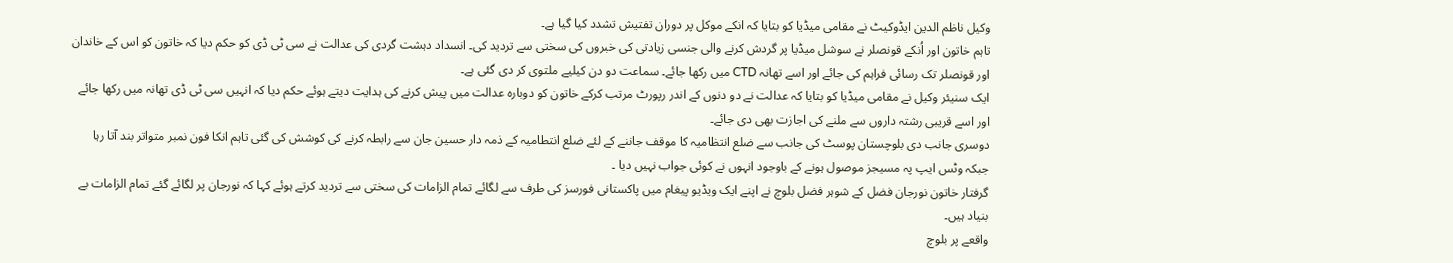وکیل ناظم الدین ایڈوکیٹ نے مقامی میڈیا کو بتایا کہ انکے موکل پر دوران تفتیش تشدد کیا گیا ہے۔
تاہم خاتون اور اُنکے قونصلر نے سوشل میڈیا پر گردش کرنے والی جنسی زیادتی کی خبروں کی سختی سے تردید کی۔ انسداد دہشت گردی کی عدالت نے سی ٹی ڈی کو حکم دیا کہ خاتون کو اس کے خاندان اور قونصلر تک رسائی فراہم کی جائے اور اسے تھانہ CTD میں رکھا جائے۔ سماعت دو دن کیلیے ملتوی کر دی گئی ہے۔
ایک سنیئر وکیل نے مقامی میڈیا کو بتایا کہ عدالت نے دو دنوں کے اندر رپورٹ مرتب کرکے خاتون کو دوبارہ عدالت میں پیش کرنے کی ہدایت دیتے ہوئے حکم دیا کہ انہیں سی ٹی ڈی تھانہ میں رکھا جائے اور اسے قریبی رشتہ داروں سے ملنے کی اجازت بھی دی جائے۔
دوسری جانب دی بلوچستان پوسٹ کی جانب سے ضلع انتظامیہ کا موقف جاننے کے لئے ضلع انتطامیہ کے ذمہ دار حسین جان سے رابطہ کرنے کی کوشش کی گئی تاہم انکا فون نمبر متواتر بند آتا رہا جبکہ وٹس ایپ پہ مسیجز موصول ہونے کے باوجود انہوں نے کوئی جواب نہیں دیا ۔
گرفتار خاتون نورجان فضل کے شوہر فضل بلوچ نے اپنے ایک ویڈیو پیغام میں پاکستانی فورسز کی طرف سے لگائے تمام الزامات کی سختی سے تردید کرتے ہوئے کہا کہ نورجان پر لگائے گئے تمام الزامات بے بنیاد ہیں۔
واقعے پر بلوچ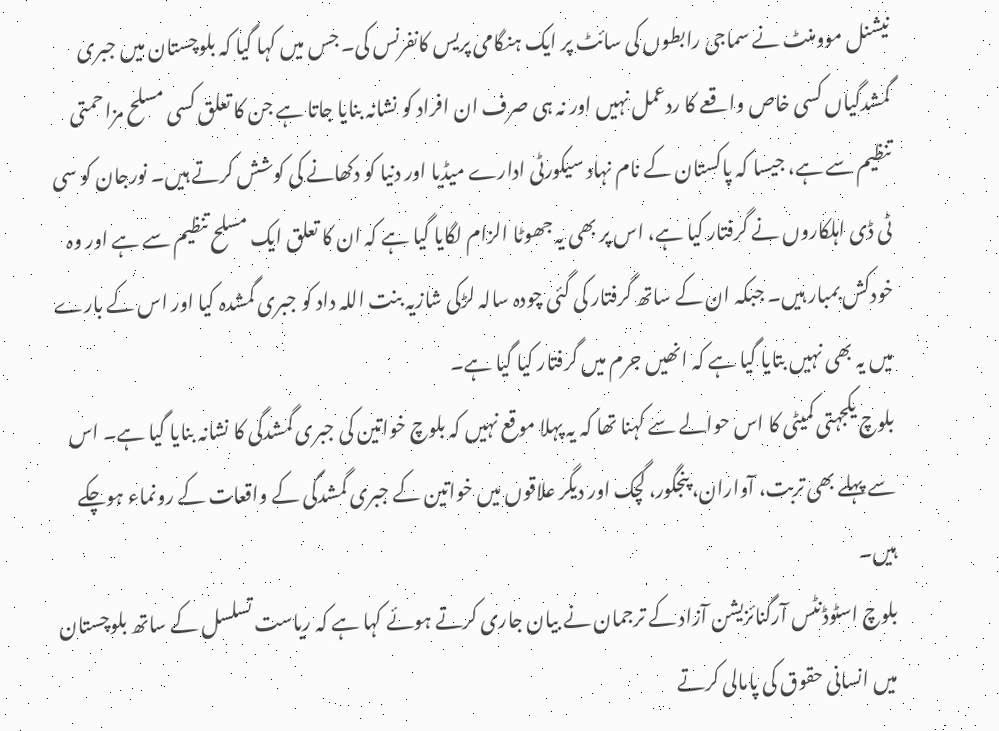نیشنل موومنٹ نے سماجی رابطوں کی سائٹ پر ایک ہنگامی پریس کانفرنس کی۔ جس میں کہا گیا کہ بلوچستان میں جبری گمشدگیاں کسی خاص واقعے کا ردعمل نہیں اور نہ ہی صرف ان افراد کو نشانہ بنایا جاتا ہے جن کا تعلق کسی مسلح مزاحمتی تنظیم سے ہے، جیسا کہ پاکستان کے نام نہاد سیکورٹی ادارے میڈیا اور دنیا کو دکھانے کی کوشش کرتے ہیں۔ نورجان کو سی ٹی ڈی اہلکاروں نے گرفتار کیا ہے، اس پر بھی یہ جھوٹا الزام لگایا گیا ہے کہ ان کا تعلق ایک مسلح تنظیم سے ہے اور وہ خودکش بمبار ہیں۔ جبکہ ان کے ساتھ گرفتار کی گئی چودہ سالہ لڑکی شازیہ بنت اللہ داد کو جبری گمشدہ کیا اور اس کے بارے میں یہ بھی نہیں بتایا گیا ہے کہ انھیں جرم میں گرفتار کیا گیا ہے۔
بلوچ یکجہتی کمیٹی کا اس حوالے سے کہنا تھا کہ یہ پہلا موقع نہیں کہ بلوچ خواتین کی جبری گمشدگی کا نشانہ بنایا گیا ہے۔ اس سے پہلے بھی تربت، آواران، پنجگور، گچک اور دیگر علاقوں میں خواتین کے جبری گمشدگی کے واقعات کے رونماء ہوچکے ہیں۔
بلوچ اسٹوڈنٹس آرگنائزیشن آزاد کے ترجمان نے بیان جاری کرتے ہوئے کہا ہے کہ ریاست تسلسل کے ساتھ بلوچستان میں انسانی حقوق کی پامالی کرتے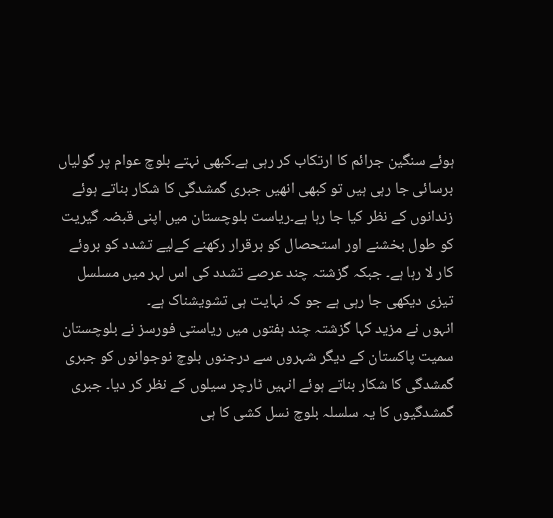ہوئے سنگین جرائم کا ارتکاب کر رہی ہے۔کبھی نہتے بلوچ عوام پر گولیاں برسائی جا رہی ہیں تو کبھی انھیں جبری گمشدگی کا شکار بناتے ہوئے زندانوں کے نظر کیا جا رہا ہے۔ریاست بلوچستان میں اپنی قبضہ گیریت کو طول بخشنے اور استحصال کو برقرار رکھنے کےلیے تشدد کو بروئے کار لا رہا ہے۔ جبکہ گزشتہ چند عرصے تشدد کی اس لہر میں مسلسل تیزی دیکھی جا رہی ہے جو کہ نہایت ہی تشویشناک ہے۔
انہوں نے مزید کہا گزشتہ چند ہفتوں میں ریاستی فورسز نے بلوچستان سمیت پاکستان کے دیگر شہروں سے درجنوں بلوچ نوجوانوں کو جبری گمشدگی کا شکار بناتے ہوئے انہیں ٹارچر سیلوں کے نظر کر دیا۔ جبری گمشدگیوں کا یہ سلسلہ بلوچ نسل کشی کا ہی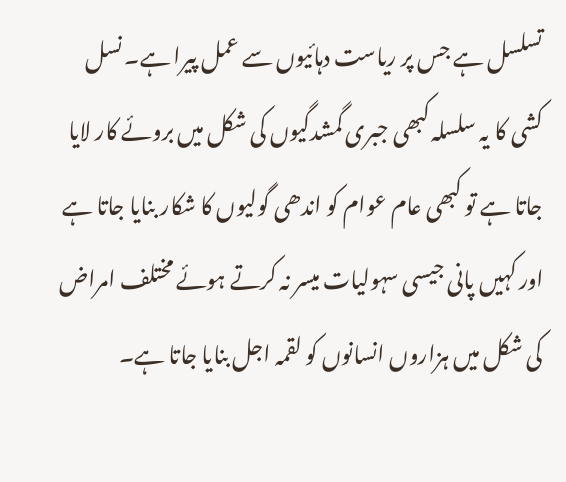تسلسل ہے جس پر ریاست دہائیوں سے عمل پیرا ہے۔ نسل کشی کا یہ سلسلہ کبھی جبری گمشدگیوں کی شکل میں بروئے کار لایا جاتا ہے تو کبھی عام عوام کو اندھی گولیوں کا شکار بنایا جاتا ہے اور کہیں پانی جیسی سہولیات میسر نہ کرتے ہوئے مختلف امراض کی شکل میں ہزاروں انسانوں کو لقمہ اجل بنایا جاتا ہے۔